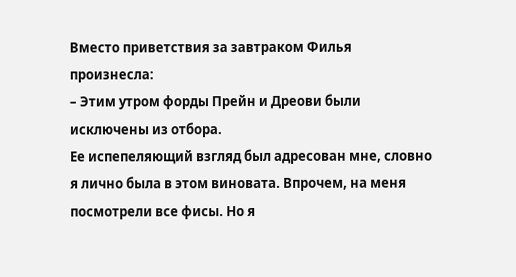Вместо приветствия за завтраком Филья произнесла:
– Этим утром форды Прейн и Дреови были исключены из отбора.
Ее испепеляющий взгляд был адресован мне, словно я лично была в этом виновата. Впрочем, на меня посмотрели все фисы. Но я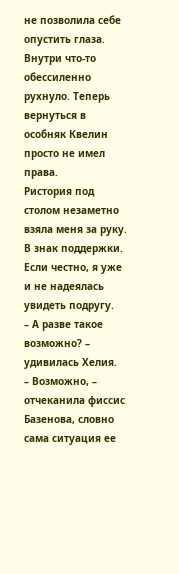не позволила себе опустить глаза.
Внутри что-то обессиленно рухнуло. Теперь вернуться в особняк Квелин просто не имел права.
Ристория под столом незаметно взяла меня за руку. В знак поддержки. Если честно, я уже и не надеялась увидеть подругу.
– А разве такое возможно? – удивилась Хелия.
– Возможно, – отчеканила фиссис Базенова, словно сама ситуация ее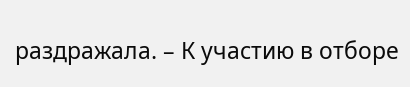раздражала. – К участию в отборе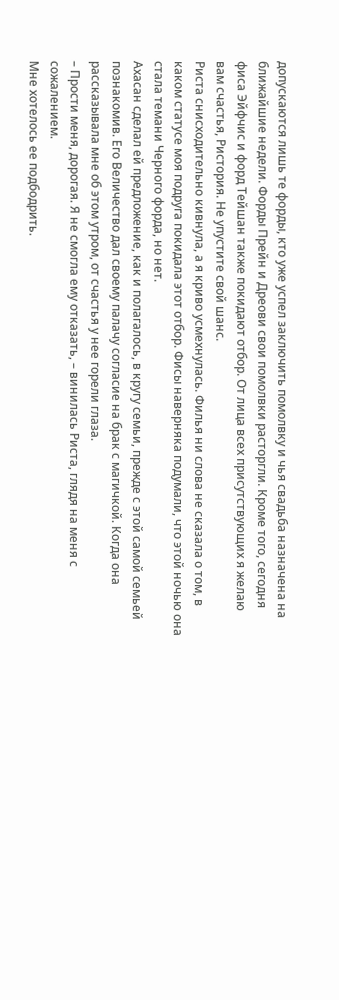допускаются лишь те форды, кто уже успел заключить помолвку и чья свадьба назначена на ближайшие недели. Форды Прейн и Дреови свои помолвки расторгли. Кроме того, сегодня фиса Эйфчис и форд Тейшан также покидают отбор. От лица всех присутствующих я желаю вам счастья, Ристория. Не упустите свой шанс.
Риста снисходительно кивнула, а я криво усмехнулась. Филья ни слова не сказала о том, в каком статусе моя подруга покидала этот отбор. Фисы наверняка подумали, что этой ночью она стала темани Черного форда, но нет.
Ахасан сделал ей предложение, как и полагалось, в кругу семьи, прежде с этой самой семьей познакомив. Его Величество дал своему палачу согласие на брак с магичкой. Когда она рассказывала мне об этом утром, от счастья у нее горели глаза.
– Прости меня, дорогая. Я не смогла ему отказать, – винилась Риста, глядя на меня с сожалением.
Мне хотелось ее подбодрить.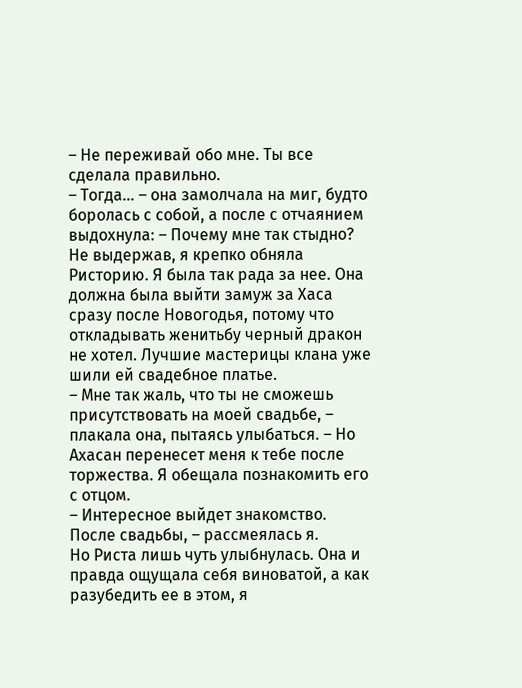– Не переживай обо мне. Ты все сделала правильно.
– Тогда… – она замолчала на миг, будто боролась с собой, а после с отчаянием выдохнула: – Почему мне так стыдно?
Не выдержав, я крепко обняла Ристорию. Я была так рада за нее. Она должна была выйти замуж за Хаса сразу после Новогодья, потому что откладывать женитьбу черный дракон не хотел. Лучшие мастерицы клана уже шили ей свадебное платье.
– Мне так жаль, что ты не сможешь присутствовать на моей свадьбе, – плакала она, пытаясь улыбаться. – Но Ахасан перенесет меня к тебе после торжества. Я обещала познакомить его с отцом.
– Интересное выйдет знакомство. После свадьбы, – рассмеялась я.
Но Риста лишь чуть улыбнулась. Она и правда ощущала себя виноватой, а как разубедить ее в этом, я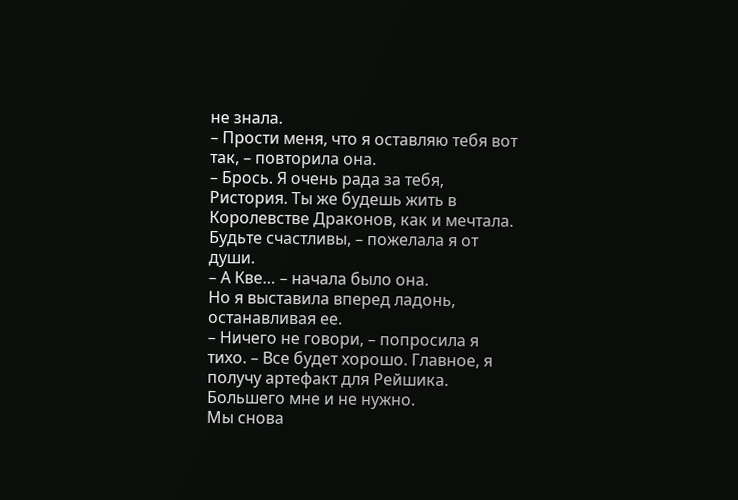не знала.
– Прости меня, что я оставляю тебя вот так, – повторила она.
– Брось. Я очень рада за тебя, Ристория. Ты же будешь жить в Королевстве Драконов, как и мечтала. Будьте счастливы, – пожелала я от души.
– А Кве… – начала было она.
Но я выставила вперед ладонь, останавливая ее.
– Ничего не говори, – попросила я тихо. – Все будет хорошо. Главное, я получу артефакт для Рейшика. Большего мне и не нужно.
Мы снова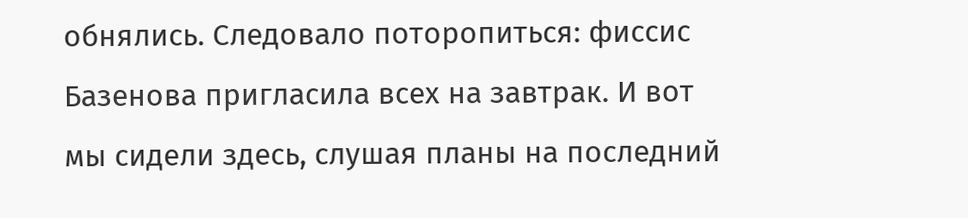обнялись. Следовало поторопиться: фиссис Базенова пригласила всех на завтрак. И вот мы сидели здесь, слушая планы на последний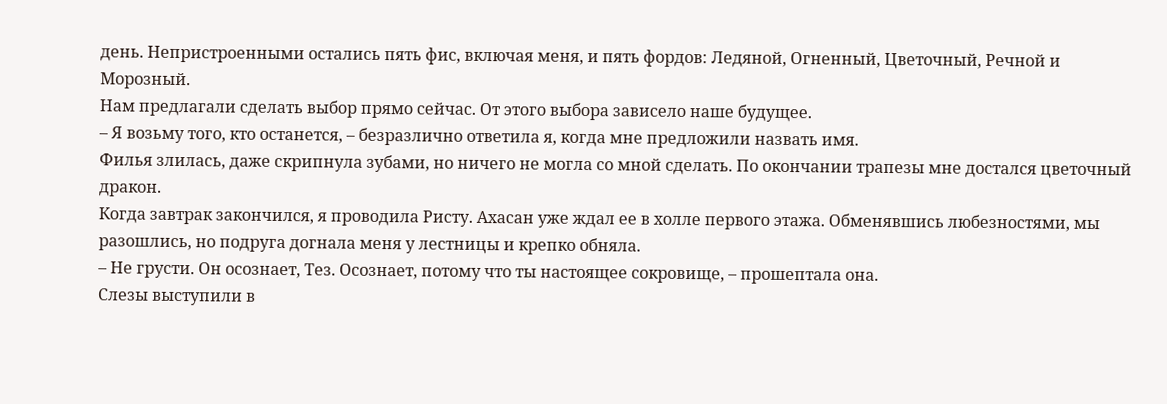день. Непристроенными остались пять фис, включая меня, и пять фордов: Ледяной, Огненный, Цветочный, Речной и Морозный.
Нам предлагали сделать выбор прямо сейчас. От этого выбора зависело наше будущее.
– Я возьму того, кто останется, – безразлично ответила я, когда мне предложили назвать имя.
Филья злилась, даже скрипнула зубами, но ничего не могла со мной сделать. По окончании трапезы мне достался цветочный дракон.
Когда завтрак закончился, я проводила Ристу. Ахасан уже ждал ее в холле первого этажа. Обменявшись любезностями, мы разошлись, но подруга догнала меня у лестницы и крепко обняла.
– Не грусти. Он осознает, Тез. Осознает, потому что ты настоящее сокровище, – прошептала она.
Слезы выступили в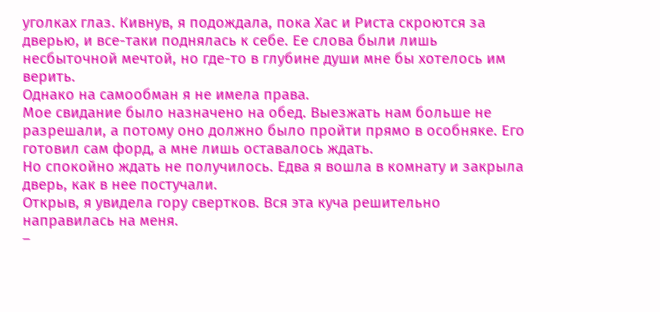уголках глаз. Кивнув, я подождала, пока Хас и Риста скроются за дверью, и все-таки поднялась к себе. Ее слова были лишь несбыточной мечтой, но где-то в глубине души мне бы хотелось им верить.
Однако на самообман я не имела права.
Мое свидание было назначено на обед. Выезжать нам больше не разрешали, а потому оно должно было пройти прямо в особняке. Его готовил сам форд, а мне лишь оставалось ждать.
Но спокойно ждать не получилось. Едва я вошла в комнату и закрыла дверь, как в нее постучали.
Открыв, я увидела гору свертков. Вся эта куча решительно направилась на меня.
–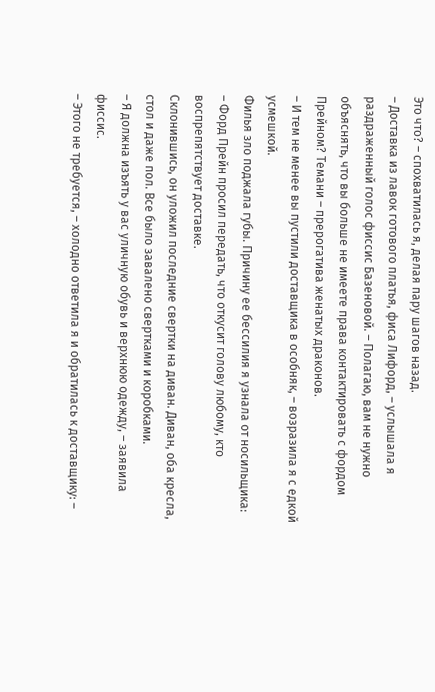Это что? – спохватилась я, делая пару шагов назад.
– Доставка из лавок готового платья, фиса Лифорд, – услышала я раздраженный голос фиссис Базеновой. – Полагаю, вам не нужно объяснять, что вы больше не имеете права контактировать с фордом Прейном? Темани – прерогатива женатых драконов.
– И тем не менее вы пустили доставщика в особняк, – возразила я с едкой усмешкой.
Филья зло поджала губы. Причину ее бессилия я узнала от носильщика:
– Форд Прейн просил передать, что откусит голову любому, кто воспрепятствует доставке.
Склонившись, он уложил последние свертки на диван. Диван, оба кресла, стол и даже пол. Все было завалено свертками и коробками.
– Я должна изъять у вас уличную обувь и верхнюю одежду, – заявила фиссис.
– Этого не требуется, – холодно ответила я и обратилась к доставщику: –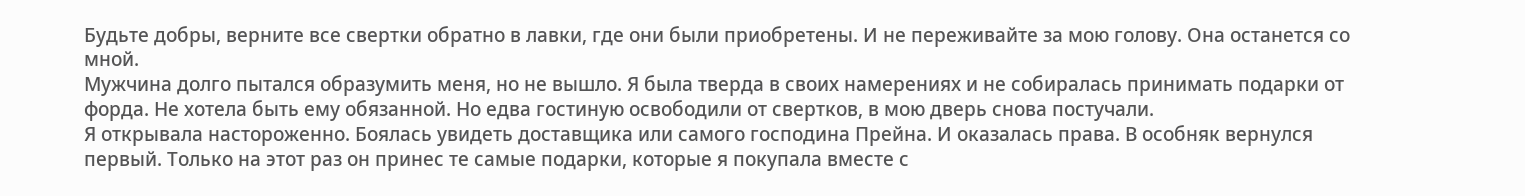Будьте добры, верните все свертки обратно в лавки, где они были приобретены. И не переживайте за мою голову. Она останется со мной.
Мужчина долго пытался образумить меня, но не вышло. Я была тверда в своих намерениях и не собиралась принимать подарки от форда. Не хотела быть ему обязанной. Но едва гостиную освободили от свертков, в мою дверь снова постучали.
Я открывала настороженно. Боялась увидеть доставщика или самого господина Прейна. И оказалась права. В особняк вернулся первый. Только на этот раз он принес те самые подарки, которые я покупала вместе с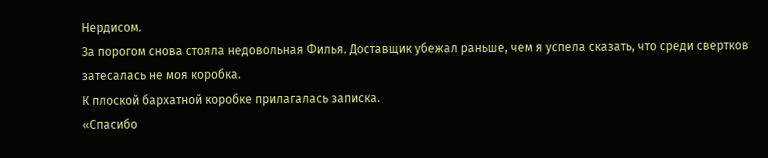Нердисом.
За порогом снова стояла недовольная Филья. Доставщик убежал раньше, чем я успела сказать, что среди свертков затесалась не моя коробка.
К плоской бархатной коробке прилагалась записка.
«Спасибо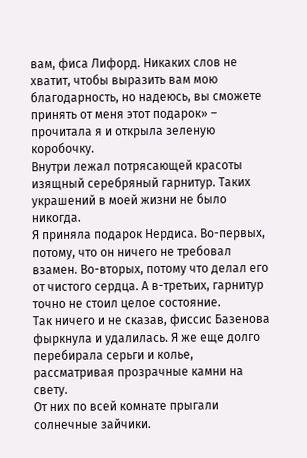вам, фиса Лифорд. Никаких слов не хватит, чтобы выразить вам мою благодарность, но надеюсь, вы сможете принять от меня этот подарок» – прочитала я и открыла зеленую коробочку.
Внутри лежал потрясающей красоты изящный серебряный гарнитур. Таких украшений в моей жизни не было никогда.
Я приняла подарок Нердиса. Во-первых, потому, что он ничего не требовал взамен. Во-вторых, потому что делал его от чистого сердца. А в-третьих, гарнитур точно не стоил целое состояние.
Так ничего и не сказав, фиссис Базенова фыркнула и удалилась. Я же еще долго перебирала серьги и колье, рассматривая прозрачные камни на свету.
От них по всей комнате прыгали солнечные зайчики.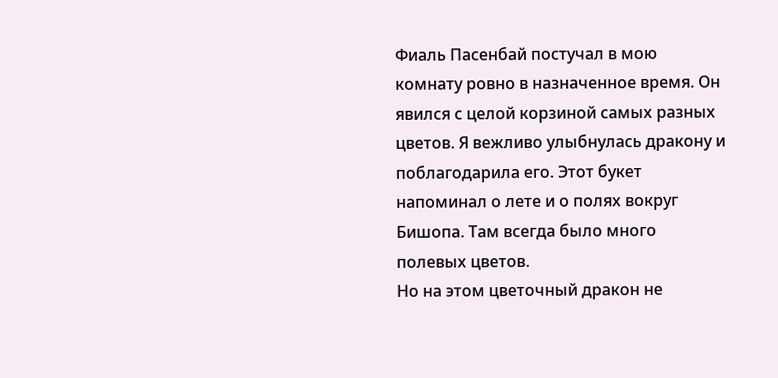Фиаль Пасенбай постучал в мою комнату ровно в назначенное время. Он явился с целой корзиной самых разных цветов. Я вежливо улыбнулась дракону и поблагодарила его. Этот букет напоминал о лете и о полях вокруг Бишопа. Там всегда было много полевых цветов.
Но на этом цветочный дракон не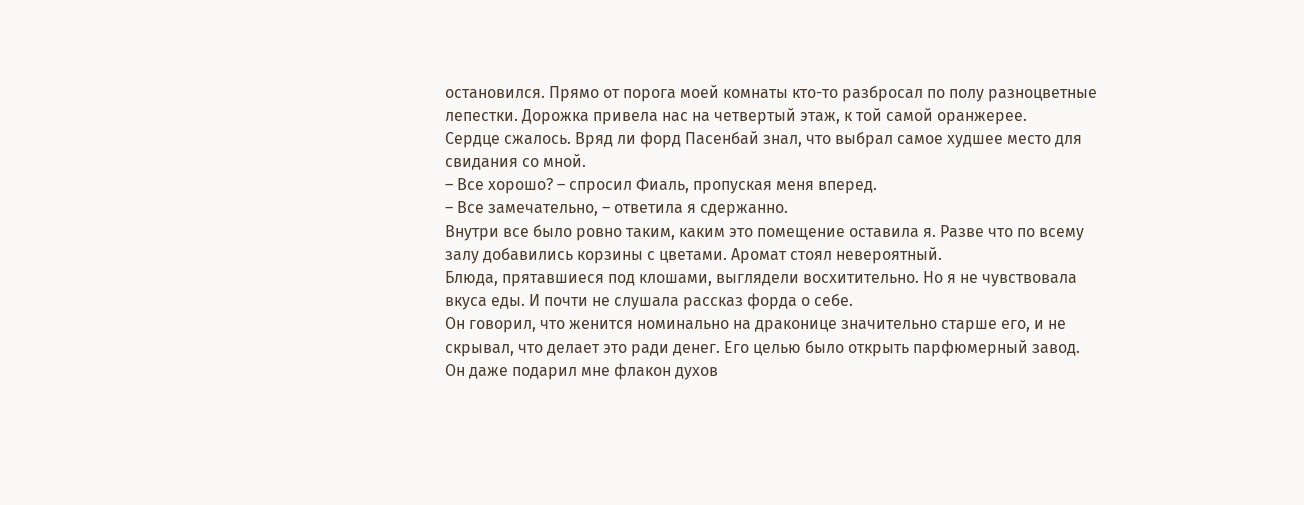остановился. Прямо от порога моей комнаты кто-то разбросал по полу разноцветные лепестки. Дорожка привела нас на четвертый этаж, к той самой оранжерее.
Сердце сжалось. Вряд ли форд Пасенбай знал, что выбрал самое худшее место для свидания со мной.
– Все хорошо? – спросил Фиаль, пропуская меня вперед.
– Все замечательно, – ответила я сдержанно.
Внутри все было ровно таким, каким это помещение оставила я. Разве что по всему залу добавились корзины с цветами. Аромат стоял невероятный.
Блюда, прятавшиеся под клошами, выглядели восхитительно. Но я не чувствовала вкуса еды. И почти не слушала рассказ форда о себе.
Он говорил, что женится номинально на драконице значительно старше его, и не скрывал, что делает это ради денег. Его целью было открыть парфюмерный завод. Он даже подарил мне флакон духов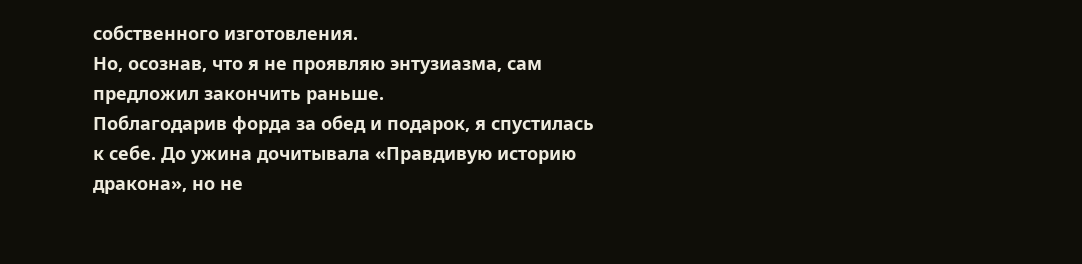собственного изготовления.
Но, осознав, что я не проявляю энтузиазма, сам предложил закончить раньше.
Поблагодарив форда за обед и подарок, я спустилась к себе. До ужина дочитывала «Правдивую историю дракона», но не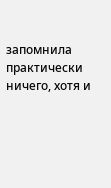запомнила практически ничего, хотя и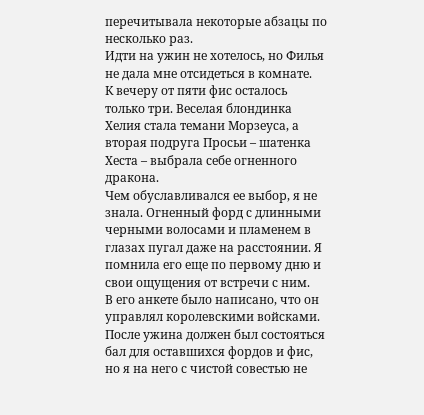перечитывала некоторые абзацы по несколько раз.
Идти на ужин не хотелось, но Филья не дала мне отсидеться в комнате.
К вечеру от пяти фис осталось только три. Веселая блондинка Хелия стала темани Морзеуса, а вторая подруга Просьи – шатенка Хеста – выбрала себе огненного дракона.
Чем обуславливался ее выбор, я не знала. Огненный форд с длинными черными волосами и пламенем в глазах пугал даже на расстоянии. Я помнила его еще по первому дню и свои ощущения от встречи с ним.
В его анкете было написано, что он управлял королевскими войсками.
После ужина должен был состояться бал для оставшихся фордов и фис, но я на него с чистой совестью не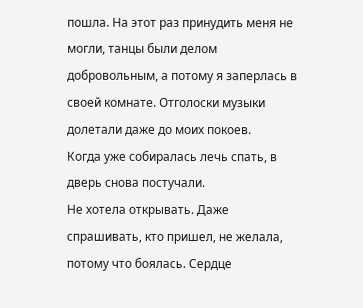пошла. На этот раз принудить меня не могли, танцы были делом добровольным, а потому я заперлась в своей комнате. Отголоски музыки долетали даже до моих покоев.
Когда уже собиралась лечь спать, в дверь снова постучали.
Не хотела открывать. Даже спрашивать, кто пришел, не желала, потому что боялась. Сердце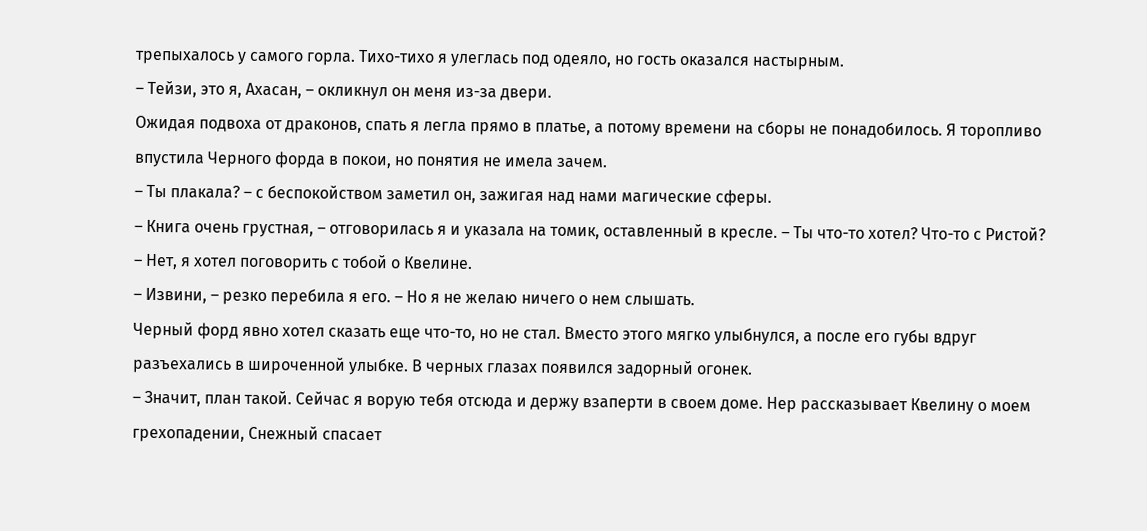трепыхалось у самого горла. Тихо-тихо я улеглась под одеяло, но гость оказался настырным.
– Тейзи, это я, Ахасан, – окликнул он меня из-за двери.
Ожидая подвоха от драконов, спать я легла прямо в платье, а потому времени на сборы не понадобилось. Я торопливо впустила Черного форда в покои, но понятия не имела зачем.
– Ты плакала? – с беспокойством заметил он, зажигая над нами магические сферы.
– Книга очень грустная, – отговорилась я и указала на томик, оставленный в кресле. – Ты что-то хотел? Что-то с Ристой?
– Нет, я хотел поговорить с тобой о Квелине.
– Извини, – резко перебила я его. – Но я не желаю ничего о нем слышать.
Черный форд явно хотел сказать еще что-то, но не стал. Вместо этого мягко улыбнулся, а после его губы вдруг разъехались в широченной улыбке. В черных глазах появился задорный огонек.
– Значит, план такой. Сейчас я ворую тебя отсюда и держу взаперти в своем доме. Нер рассказывает Квелину о моем грехопадении, Снежный спасает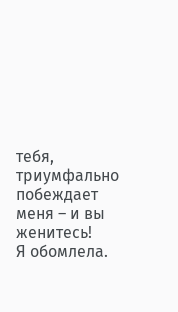тебя, триумфально побеждает меня – и вы женитесь!
Я обомлела.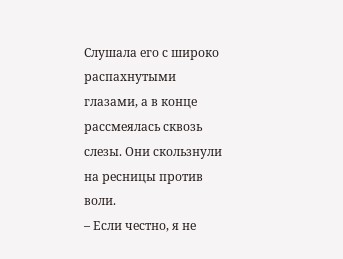Слушала его с широко распахнутыми глазами, а в конце рассмеялась сквозь слезы. Они скользнули на ресницы против воли.
– Если честно, я не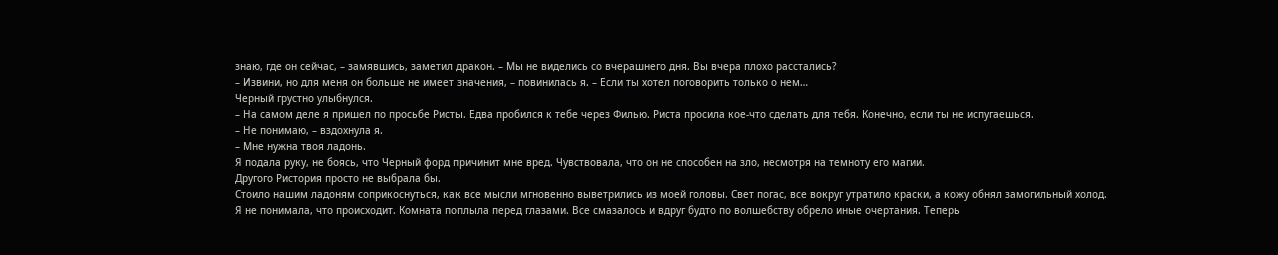знаю, где он сейчас, – замявшись, заметил дракон. – Мы не виделись со вчерашнего дня. Вы вчера плохо расстались?
– Извини, но для меня он больше не имеет значения, – повинилась я. – Если ты хотел поговорить только о нем…
Черный грустно улыбнулся.
– На самом деле я пришел по просьбе Ристы. Едва пробился к тебе через Филью. Риста просила кое-что сделать для тебя. Конечно, если ты не испугаешься.
– Не понимаю, – вздохнула я.
– Мне нужна твоя ладонь.
Я подала руку, не боясь, что Черный форд причинит мне вред. Чувствовала, что он не способен на зло, несмотря на темноту его магии.
Другого Ристория просто не выбрала бы.
Стоило нашим ладоням соприкоснуться, как все мысли мгновенно выветрились из моей головы. Свет погас, все вокруг утратило краски, а кожу обнял замогильный холод.
Я не понимала, что происходит. Комната поплыла перед глазами. Все смазалось и вдруг будто по волшебству обрело иные очертания. Теперь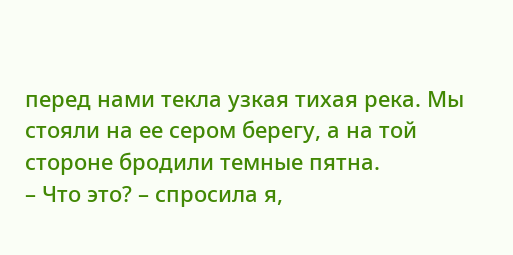перед нами текла узкая тихая река. Мы стояли на ее сером берегу, а на той стороне бродили темные пятна.
– Что это? – спросила я,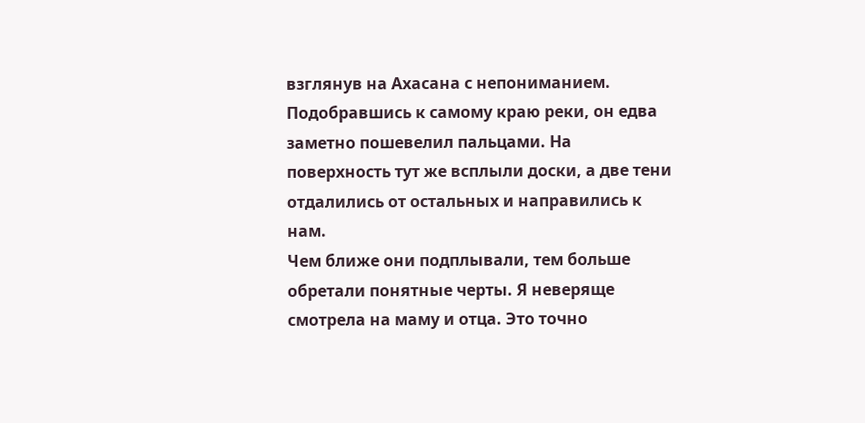взглянув на Ахасана с непониманием.
Подобравшись к самому краю реки, он едва заметно пошевелил пальцами. На поверхность тут же всплыли доски, а две тени отдалились от остальных и направились к нам.
Чем ближе они подплывали, тем больше обретали понятные черты. Я неверяще смотрела на маму и отца. Это точно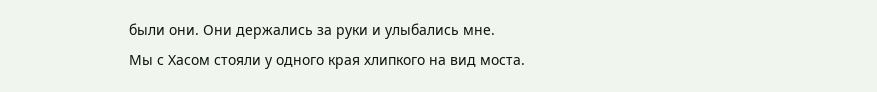были они. Они держались за руки и улыбались мне.
Мы с Хасом стояли у одного края хлипкого на вид моста.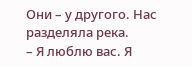Они – у другого. Нас разделяла река.
– Я люблю вас. Я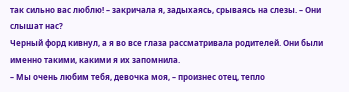так сильно вас люблю! – закричала я, задыхаясь, срываясь на слезы. – Они слышат нас?
Черный форд кивнул, а я во все глаза рассматривала родителей. Они были именно такими, какими я их запомнила.
– Мы очень любим тебя, девочка моя, – произнес отец, тепло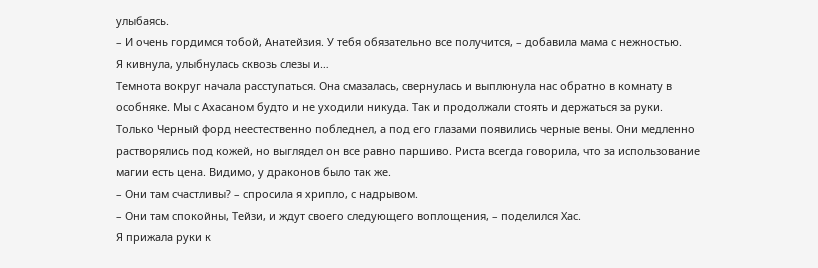улыбаясь.
– И очень гордимся тобой, Анатейзия. У тебя обязательно все получится, – добавила мама с нежностью.
Я кивнула, улыбнулась сквозь слезы и…
Темнота вокруг начала расступаться. Она смазалась, свернулась и выплюнула нас обратно в комнату в особняке. Мы с Ахасаном будто и не уходили никуда. Так и продолжали стоять и держаться за руки.
Только Черный форд неестественно побледнел, а под его глазами появились черные вены. Они медленно растворялись под кожей, но выглядел он все равно паршиво. Риста всегда говорила, что за использование магии есть цена. Видимо, у драконов было так же.
– Они там счастливы? – спросила я хрипло, с надрывом.
– Они там спокойны, Тейзи, и ждут своего следующего воплощения, – поделился Хас.
Я прижала руки к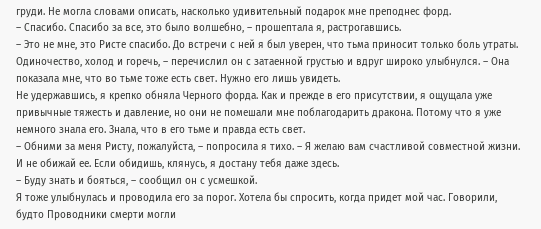груди. Не могла словами описать, насколько удивительный подарок мне преподнес форд.
– Спасибо. Спасибо за все, это было волшебно, – прошептала я, растрогавшись.
– Это не мне, это Ристе спасибо. До встречи с ней я был уверен, что тьма приносит только боль утраты. Одиночество, холод и горечь, – перечислил он с затаенной грустью и вдруг широко улыбнулся. – Она показала мне, что во тьме тоже есть свет. Нужно его лишь увидеть.
Не удержавшись, я крепко обняла Черного форда. Как и прежде в его присутствии, я ощущала уже привычные тяжесть и давление, но они не помешали мне поблагодарить дракона. Потому что я уже немного знала его. Знала, что в его тьме и правда есть свет.
– Обними за меня Ристу, пожалуйста, – попросила я тихо. – Я желаю вам счастливой совместной жизни. И не обижай ее. Если обидишь, клянусь, я достану тебя даже здесь.
– Буду знать и бояться, – сообщил он с усмешкой.
Я тоже улыбнулась и проводила его за порог. Хотела бы спросить, когда придет мой час. Говорили, будто Проводники смерти могли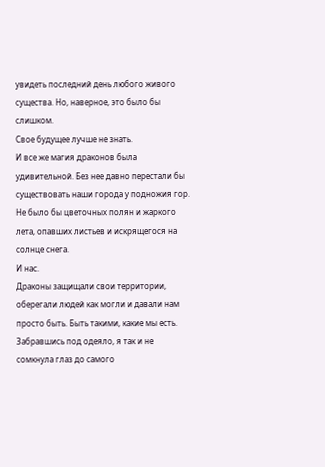увидеть последний день любого живого существа. Но, наверное, это было бы слишком.
Свое будущее лучше не знать.
И все же магия драконов была удивительной. Без нее давно перестали бы существовать наши города у подножия гор. Не было бы цветочных полян и жаркого лета, опавших листьев и искрящегося на солнце снега.
И нас.
Драконы защищали свои территории, оберегали людей как могли и давали нам просто быть. Быть такими, какие мы есть.
Забравшись под одеяло, я так и не сомкнула глаз до самого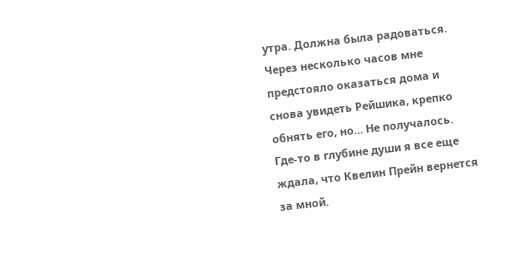утра. Должна была радоваться. Через несколько часов мне предстояло оказаться дома и снова увидеть Рейшика, крепко обнять его, но… Не получалось.
Где-то в глубине души я все еще ждала, что Квелин Прейн вернется за мной.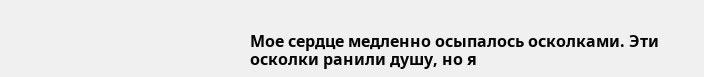Мое сердце медленно осыпалось осколками. Эти осколки ранили душу, но я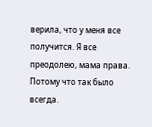верила, что у меня все получится. Я все преодолею, мама права. Потому что так было всегда.